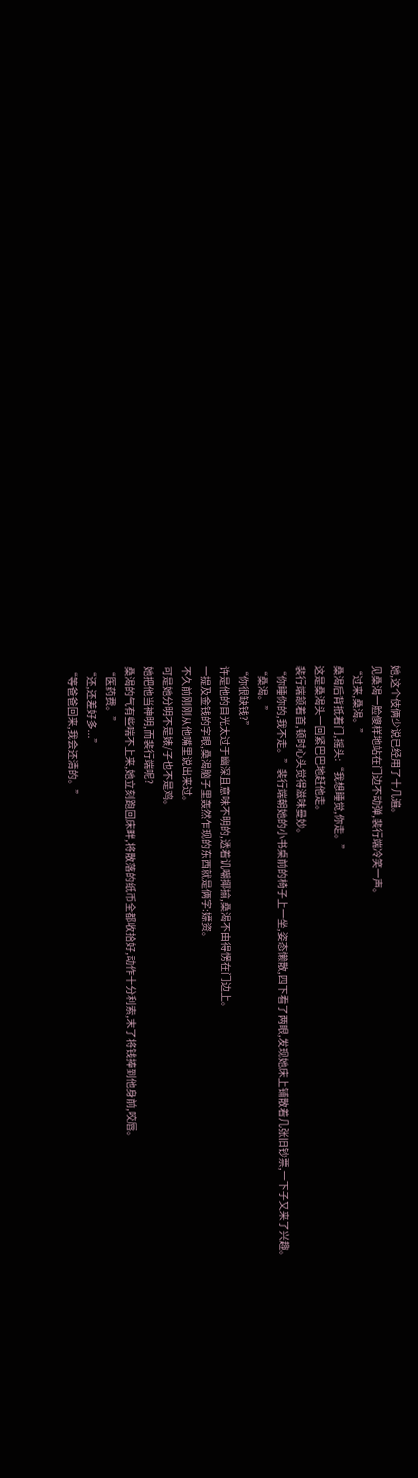她,这个伎俩少说已经用了十几遍。
见桑渴一脸傻样地站在门边不动弹,裴行端冷笑一声。
“过来,桑渴。”
桑渴后背抵着门,摇头:“我想睡觉,你走。”
这是桑渴头一回紧巴巴地赶他走。
裴行端颔着首,顿时心头觉得滋味曼妙。
“你睡你的,我不走。”裴行端朝她的小书桌前的椅子上一坐,姿态懒散,四下看了两眼,发现她床上铺散着几张旧钞票,一下子又来了兴趣。
“桑渴。”
“你很缺钱?”
许是他的目光太过于幽深且意味不明的,透着讥嘲揶揄,桑渴不由得愣在门边上。
一提及金钱的字眼,桑渴脑子里轰然乍现的东西就是俩字:嫖资。
不久前刚刚从他嘴里说出来过。
可是她分明不是婊/子也不是鸡。
她把他当神明,而裴行端呢?
桑渴的气有些喘不上来,她立刻跑回床畔,将散落的纸币全都收拾好,动作十分利索,末了将钱捧到他身前,咬唇。
“医药费。”
“还,还差好多...”
“等爸爸回来,我会还清的。”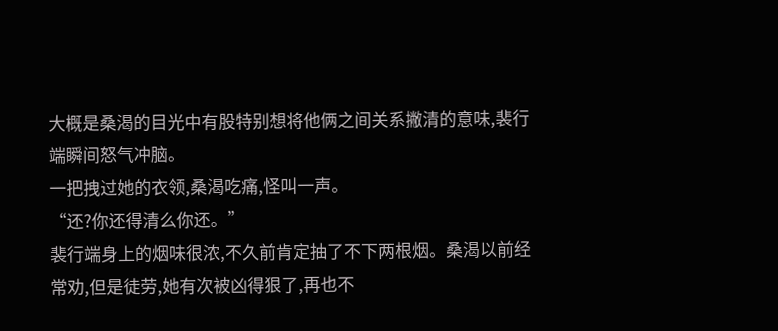大概是桑渴的目光中有股特别想将他俩之间关系撇清的意味,裴行端瞬间怒气冲脑。
一把拽过她的衣领,桑渴吃痛,怪叫一声。
“还?你还得清么你还。”
裴行端身上的烟味很浓,不久前肯定抽了不下两根烟。桑渴以前经常劝,但是徒劳,她有次被凶得狠了,再也不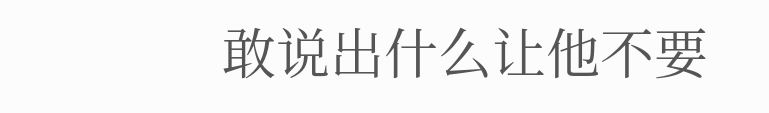敢说出什么让他不要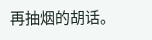再抽烟的胡话。